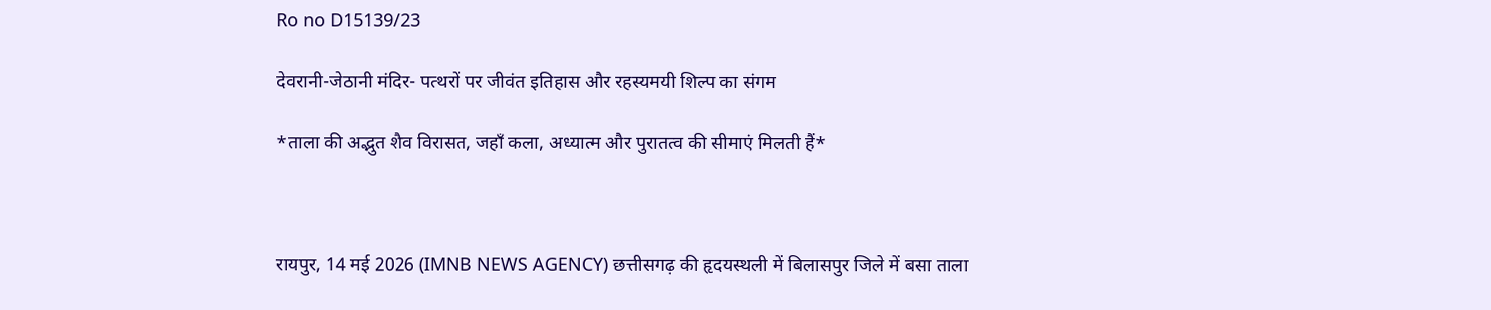Ro no D15139/23

देवरानी-जेठानी मंदिर- पत्थरों पर जीवंत इतिहास और रहस्यमयी शिल्प का संगम

*ताला की अद्भुत शैव विरासत, जहाँ कला, अध्यात्म और पुरातत्व की सीमाएं मिलती हैं*



रायपुर, 14 मई 2026 (IMNB NEWS AGENCY) छत्तीसगढ़ की हृदयस्थली में बिलासपुर जिले में बसा ताला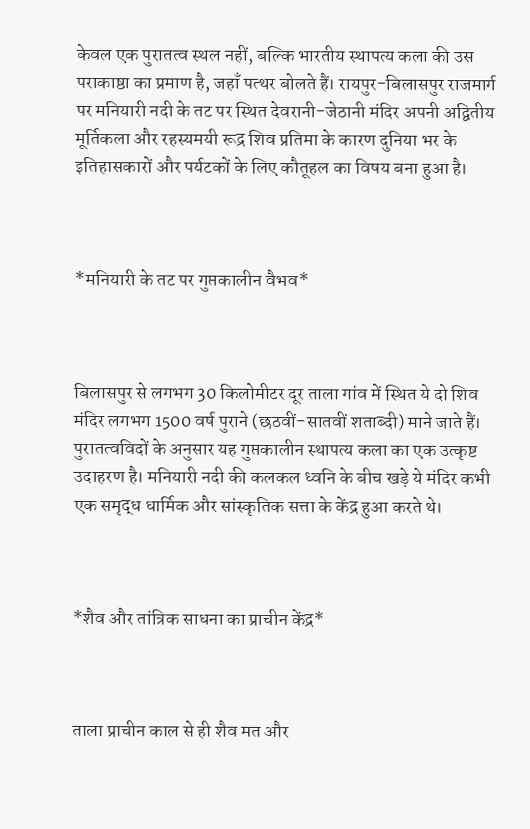केवल एक पुरातत्व स्थल नहीं, बल्कि भारतीय स्थापत्य कला की उस पराकाष्ठा का प्रमाण है, जहाँ पत्थर बोलते हैं। रायपुर-बिलासपुर राजमार्ग पर मनियारी नदी के तट पर स्थित देवरानी-जेठानी मंदिर अपनी अद्वितीय मूर्तिकला और रहस्यमयी रूद्र शिव प्रतिमा के कारण दुनिया भर के इतिहासकारों और पर्यटकों के लिए कौतूहल का विषय बना हुआ है।



*मनियारी के तट पर गुप्तकालीन वैभव*



बिलासपुर से लगभग 30 किलोमीटर दूर ताला गांव में स्थित ये दो शिव मंदिर लगभग 1500 वर्ष पुराने (छठवीं-सातवीं शताब्दी) माने जाते हैं। पुरातत्वविदों के अनुसार यह गुप्तकालीन स्थापत्य कला का एक उत्कृष्ट उदाहरण है। मनियारी नदी की कलकल ध्वनि के बीच खड़े ये मंदिर कभी एक समृद्ध धार्मिक और सांस्कृतिक सत्ता के केंद्र हुआ करते थे।



*शैव और तांत्रिक साधना का प्राचीन केंद्र*



ताला प्राचीन काल से ही शैव मत और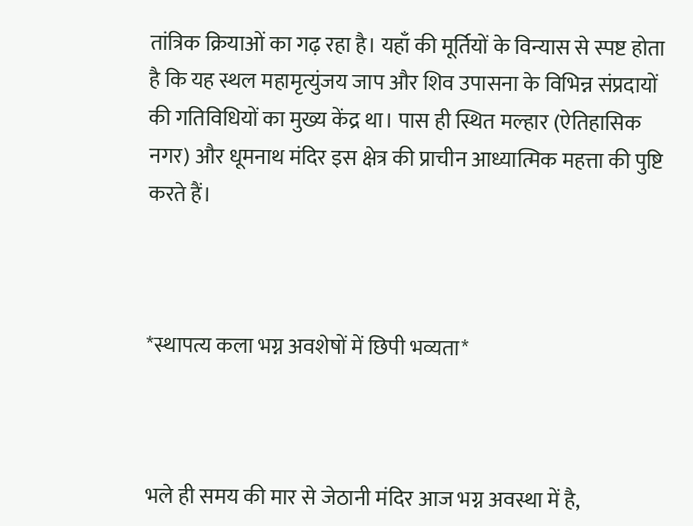तांत्रिक क्रियाओं का गढ़ रहा है। यहाँ की मूर्तियों के विन्यास से स्पष्ट होता है कि यह स्थल महामृत्युंजय जाप और शिव उपासना के विभिन्न संप्रदायों की गतिविधियों का मुख्य केंद्र था। पास ही स्थित मल्हार (ऐतिहासिक नगर) और धूमनाथ मंदिर इस क्षेत्र की प्राचीन आध्यात्मिक महत्ता की पुष्टि करते हैं।



*स्थापत्य कला भग्न अवशेषों में छिपी भव्यता*



भले ही समय की मार से जेठानी मंदिर आज भग्न अवस्था में है,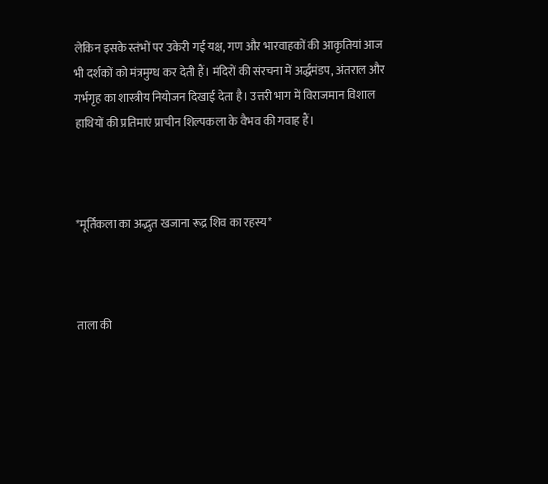लेकिन इसके स्तंभों पर उकेरी गई यक्ष, गण और भारवाहकों की आकृतियां आज भी दर्शकों को मंत्रमुग्ध कर देती हैं। मंदिरों की संरचना में अर्द्धमंडप, अंतराल और गर्भगृह का शास्त्रीय नियोजन दिखाई देता है। उत्तरी भाग में विराजमान विशाल हाथियों की प्रतिमाएं प्राचीन शिल्पकला के वैभव की गवाह हैं।



*मूर्तिकला का अद्भुत खजाना रूद्र शिव का रहस्य*



ताला की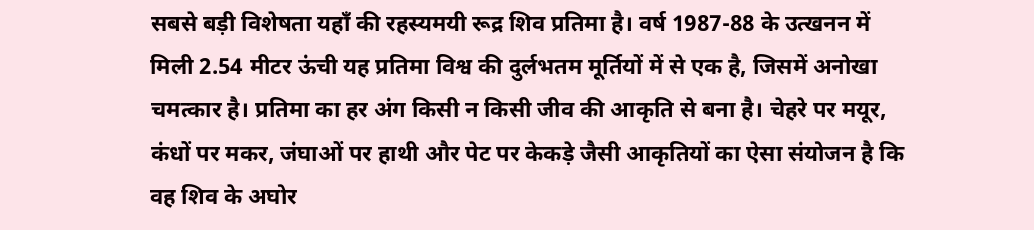सबसे बड़ी विशेषता यहाँ की रहस्यमयी रूद्र शिव प्रतिमा है। वर्ष 1987-88 के उत्खनन में मिली 2.54 मीटर ऊंची यह प्रतिमा विश्व की दुर्लभतम मूर्तियों में से एक है, जिसमें अनोखा चमत्कार है। प्रतिमा का हर अंग किसी न किसी जीव की आकृति से बना है। चेहरे पर मयूर, कंधों पर मकर, जंघाओं पर हाथी और पेट पर केकड़े जैसी आकृतियों का ऐसा संयोजन है कि वह शिव के अघोर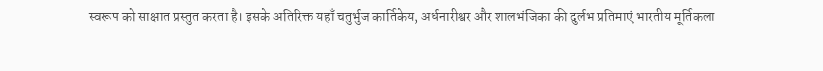स्वरूप को साक्षात प्रस्तुत करता है। इसके अतिरिक्त यहाँ चतुर्भुज कार्तिकेय, अर्धनारीश्वर और शालभंजिका की दुर्लभ प्रतिमाएं भारतीय मूर्तिकला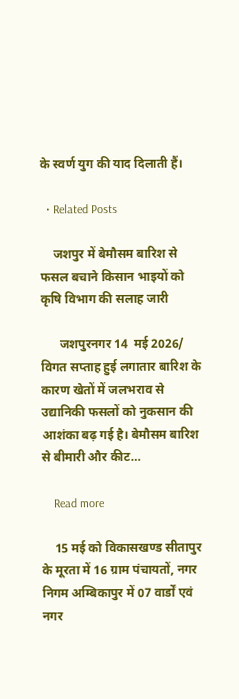के स्वर्ण युग की याद दिलाती हैं।

  • Related Posts

    जशपुर में बेमौसम बारिश से फसल बचाने किसान भाइयों को कृषि विभाग की सलाह जारी

      जशपुरनगर 14  मई 2026/ विगत सप्ताह हुई लगातार बारिश के कारण खेतों में जलभराव से उद्यानिकी फसलों को नुकसान की आशंका बढ़ गई है। बेमौसम बारिश से बीमारी और कीट…

    Read more

    15 मई को विकासखण्ड सीतापुर के मूरता में 16 ग्राम पंचायतों, नगर निगम अम्बिकापुर में 07 वार्डों एवं नगर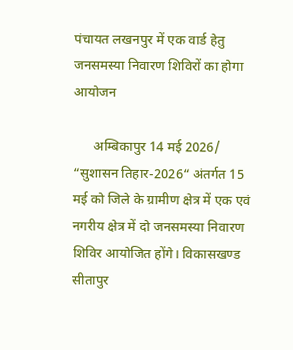पंचायत लखनपुर में एक वार्ड हेतु जनसमस्या निवारण शिविरों का होगा आयोजन

      अम्बिकापुर 14 मई 2026/  “सुशासन तिहार-2026“ अंतर्गत 15 मई को जिले के ग्रामीण क्षेत्र में एक एवं नगरीय क्षेत्र में दो जनसमस्या निवारण शिविर आयोजित होंगे। विकासखण्ड सीतापुर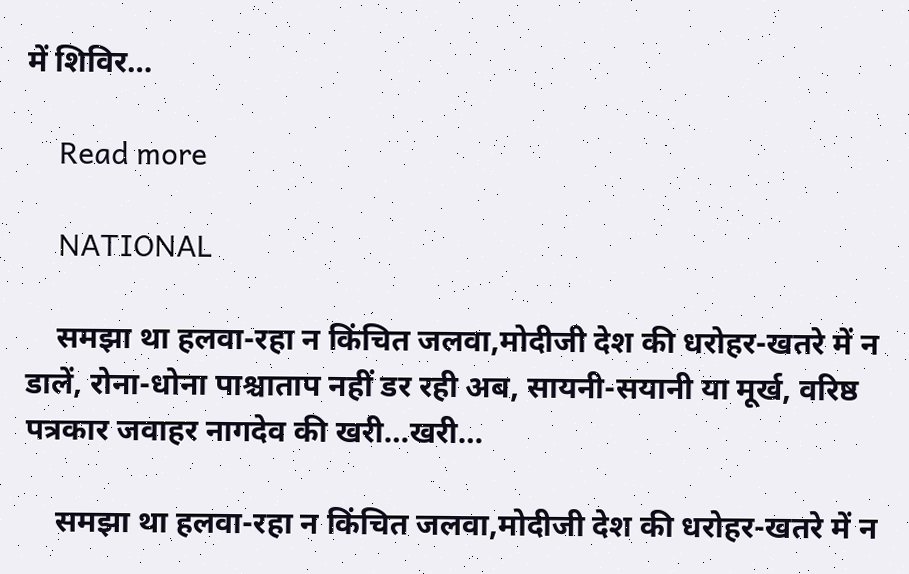में शिविर…

    Read more

    NATIONAL

    समझा था हलवा-रहा न किंचित जलवा,मोदीजी देश की धरोहर-खतरे में न डालें, रोना-धोना पाश्चाताप नहीं डर रही अब, सायनी-सयानी या मूर्ख, वरिष्ठ पत्रकार जवाहर नागदेव की खरी…खरी…

    समझा था हलवा-रहा न किंचित जलवा,मोदीजी देश की धरोहर-खतरे में न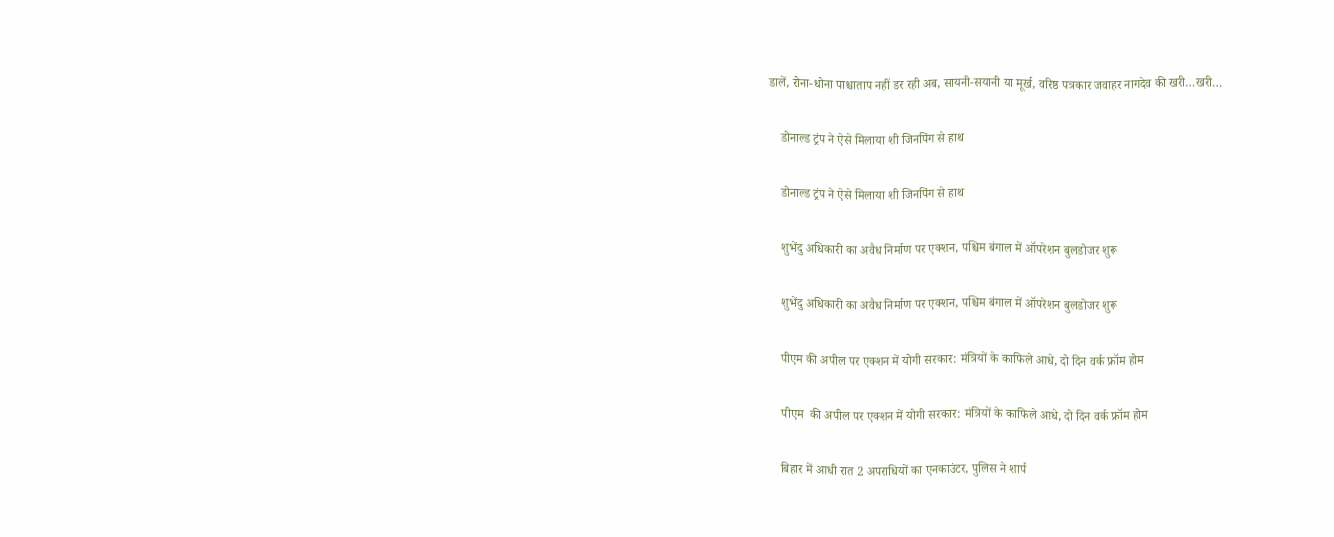डालें, रोना-धोना पाश्चाताप नहीं डर रही अब, सायनी-सयानी या मूर्ख, वरिष्ठ पत्रकार जवाहर नागदेव की खरी…खरी…

    डोनाल्ड ट्रंप ने ऐसे मिलाया शी जिनपिंग से हाथ

    डोनाल्ड ट्रंप ने ऐसे मिलाया शी जिनपिंग से हाथ

    शुभेंदु अधिकारी का अवैध निर्माण पर एक्शन, पश्चिम बंगाल में ऑपरेशन बुलडोजर शुरू

    शुभेंदु अधिकारी का अवैध निर्माण पर एक्शन, पश्चिम बंगाल में ऑपरेशन बुलडोजर शुरू

    पीएम की अपील पर एक्शन में योगी सरकार: मंत्रियों के काफिले आधे, दो दिन वर्क फ्रॉम होम

    पीएम  की अपील पर एक्शन में योगी सरकार: मंत्रियों के काफिले आधे, दो दिन वर्क फ्रॉम होम

    बिहार में आधी रात 2 अपराधियों का एनकाउंटर, पुलिस ने शार्प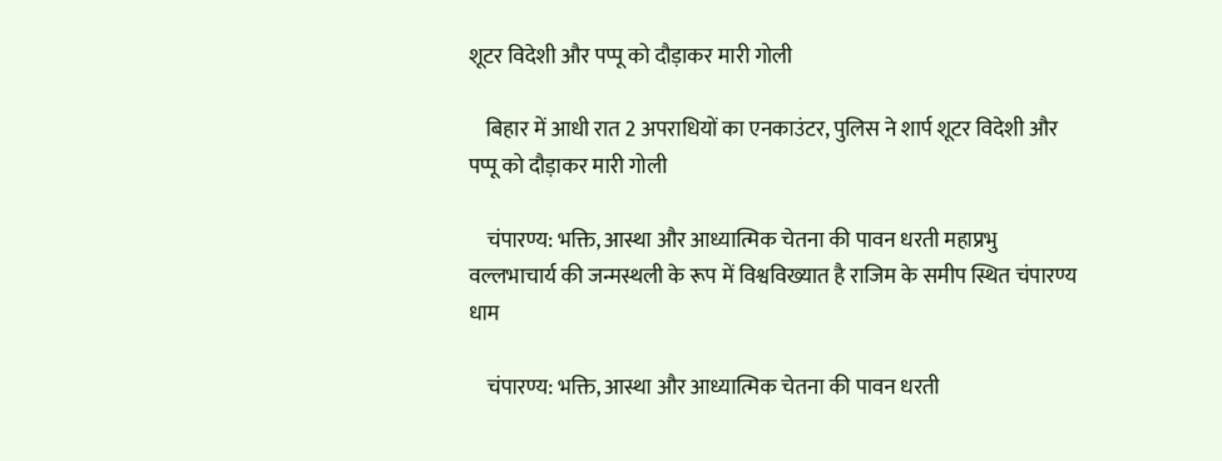शूटर विदेशी और पप्पू को दौड़ाकर मारी गोली

    बिहार में आधी रात 2 अपराधियों का एनकाउंटर, पुलिस ने शार्प शूटर विदेशी और पप्पू को दौड़ाकर मारी गोली

    चंपारण्य: भक्ति, आस्था और आध्यात्मिक चेतना की पावन धरती महाप्रभु वल्लभाचार्य की जन्मस्थली के रूप में विश्वविख्यात है राजिम के समीप स्थित चंपारण्य धाम

    चंपारण्य: भक्ति, आस्था और आध्यात्मिक चेतना की पावन धरती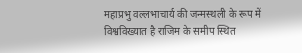महाप्रभु वल्लभाचार्य की जन्मस्थली के रूप में विश्वविख्यात है राजिम के समीप स्थित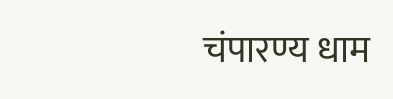चंपारण्य धाम